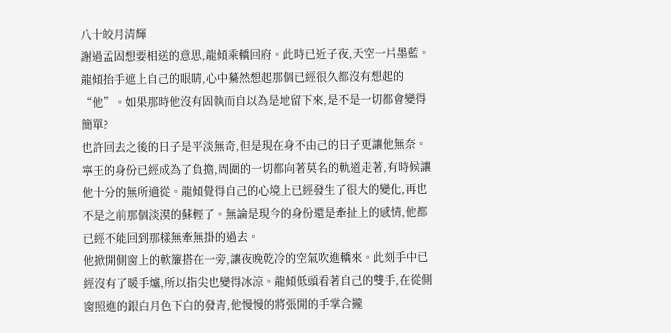八十皎月清輝
謝過孟固想要相送的意思,龍傾乘轎回府。此時已近子夜,天空一片墨藍。龍傾抬手遮上自己的眼睛,心中驀然想起那個已經很久都沒有想起的“他”。如果那時他沒有固執而自以為是地留下來,是不是一切都會變得簡單?
也許回去之後的日子是平淡無奇,但是現在身不由己的日子更讓他無奈。寧王的身份已經成為了負擔,周圍的一切都向著莫名的軌道走著,有時候讓他十分的無所適從。龍傾覺得自己的心境上已經發生了很大的變化,再也不是之前那個淡漠的蘇輕了。無論是現今的身份還是牽扯上的感情,他都已經不能回到那樣無牽無掛的過去。
他掀開側窗上的軟簾搭在一旁,讓夜晚乾冷的空氣吹進轎來。此刻手中已經沒有了暖手爐,所以指尖也變得冰涼。龍傾低頭看著自己的雙手,在從側窗照進的銀白月色下白的發青,他慢慢的將張開的手掌合攏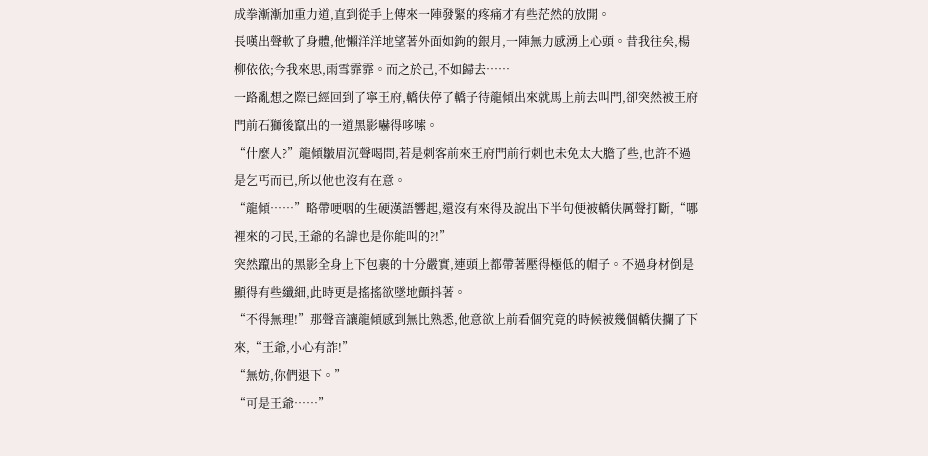成拳漸漸加重力道,直到從手上傳來一陣發緊的疼痛才有些茫然的放開。
長嘆出聲軟了身體,他懶洋洋地望著外面如鉤的銀月,一陣無力感湧上心頭。昔我往矣,楊柳依依;今我來思,雨雪霏霏。而之於己,不如歸去……
一路亂想之際已經回到了寧王府,轎伕停了轎子待龍傾出來就馬上前去叫門,卻突然被王府門前石獅後竄出的一道黑影嚇得哆嗦。
“什麼人?”龍傾皺眉沉聲喝問,若是刺客前來王府門前行刺也未免太大膽了些,也許不過是乞丐而已,所以他也沒有在意。
“龍傾……”略帶哽咽的生硬漢語響起,還沒有來得及說出下半句便被轎伕厲聲打斷,“哪裡來的刁民,王爺的名諱也是你能叫的?!”
突然躥出的黑影全身上下包裹的十分嚴實,連頭上都帶著壓得極低的帽子。不過身材倒是顯得有些纖細,此時更是搖搖欲墜地顫抖著。
“不得無理!”那聲音讓龍傾感到無比熟悉,他意欲上前看個究竟的時候被幾個轎伕攔了下來,“王爺,小心有詐!”
“無妨,你們退下。”
“可是王爺……”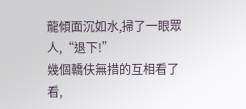龍傾面沉如水,掃了一眼眾人,“退下!”
幾個轎伕無措的互相看了看,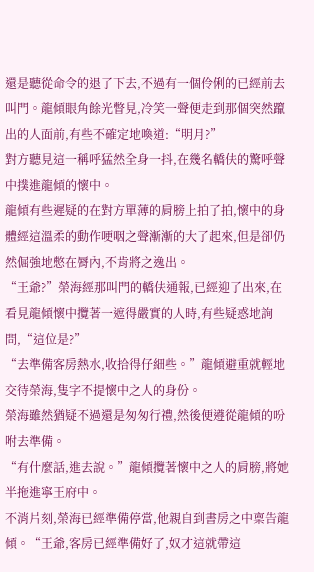還是聽從命令的退了下去,不過有一個伶俐的已經前去叫門。龍傾眼角餘光瞥見,冷笑一聲便走到那個突然躥出的人面前,有些不確定地喚道:“明月?”
對方聽見這一稱呼猛然全身一抖,在幾名轎伕的驚呼聲中撲進龍傾的懷中。
龍傾有些遲疑的在對方單薄的肩膀上拍了拍,懷中的身體經這溫柔的動作哽咽之聲漸漸的大了起來,但是卻仍然倔強地憋在脣內,不肯將之逸出。
“王爺?”榮海經那叫門的轎伕通報,已經迎了出來,在看見龍傾懷中攬著一遮得嚴實的人時,有些疑惑地詢問,“這位是?”
“去準備客房熱水,收拾得仔細些。”龍傾避重就輕地交待榮海,隻字不提懷中之人的身份。
榮海雖然猶疑不過還是匆匆行禮,然後便遵從龍傾的吩咐去準備。
“有什麼話,進去說。”龍傾攬著懷中之人的肩膀,將她半拖進寧王府中。
不消片刻,榮海已經準備停當,他親自到書房之中稟告龍傾。“王爺,客房已經準備好了,奴才這就帶這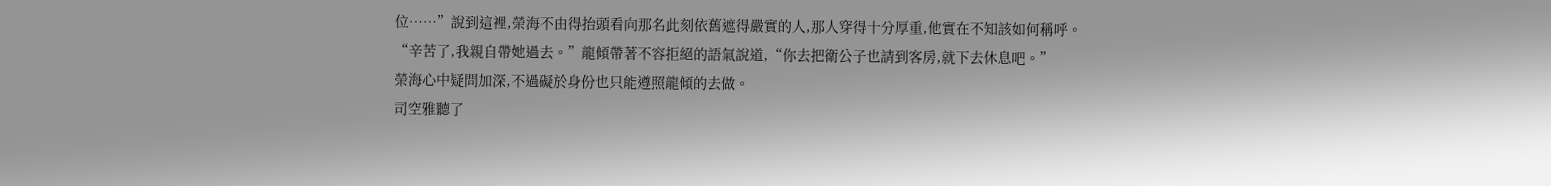位……”說到這裡,榮海不由得抬頭看向那名此刻依舊遮得嚴實的人,那人穿得十分厚重,他實在不知該如何稱呼。
“辛苦了,我親自帶她過去。”龍傾帶著不容拒絕的語氣說道,“你去把衛公子也請到客房,就下去休息吧。”
榮海心中疑問加深,不過礙於身份也只能遵照龍傾的去做。
司空雅聽了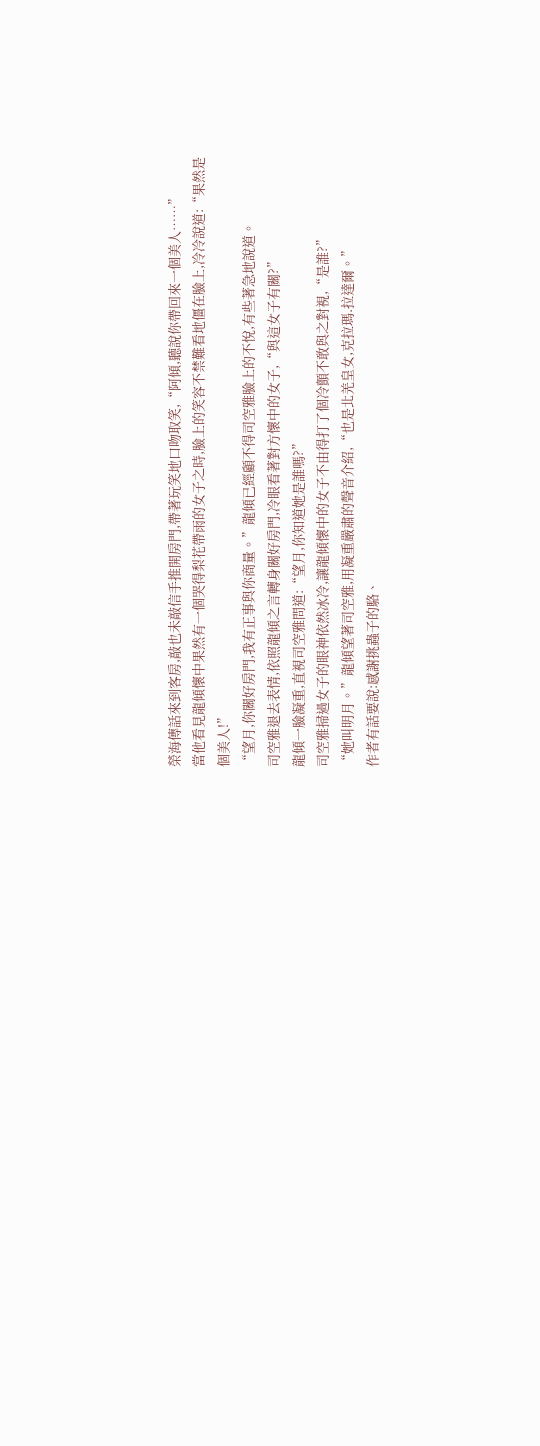榮海傳話來到客房,敲也未敲信手推開房門,帶著玩笑地口吻取笑,“阿傾,聽說你帶回來一個美人……”
當他看見龍傾懷中果然有一個哭得梨花帶雨的女子之時,臉上的笑容不禁難看地僵在臉上,冷冷說道:“果然是個美人!”
“望月,你關好房門,我有正事與你商量。”龍傾已經顧不得司空雅臉上的不悅,有些著急地說道。
司空雅退去表情,依照龍傾之言轉身關好房門,冷眼看著對方懷中的女子,“與這女子有關?”
龍傾一臉凝重,直視司空雅問道:“望月,你知道她是誰嗎?”
司空雅掃過女子的眼神依然冰冷,讓龍傾懷中的女子不由得打了個冷顫不敢與之對視,“是誰?”
“她叫明月。”龍傾望著司空雅,用凝重嚴肅的聲音介紹,“也是北羌皇女,克拉瑪.拉達爾。”
作者有話要說:感謝挑蟲子的駱、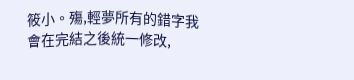筱小。殤,輕夢所有的錯字我會在完結之後統一修改,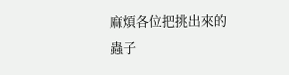麻煩各位把挑出來的蟲子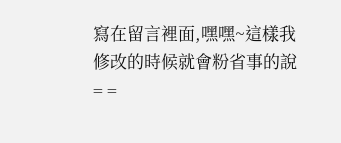寫在留言裡面,嘿嘿~這樣我修改的時候就會粉省事的說= =